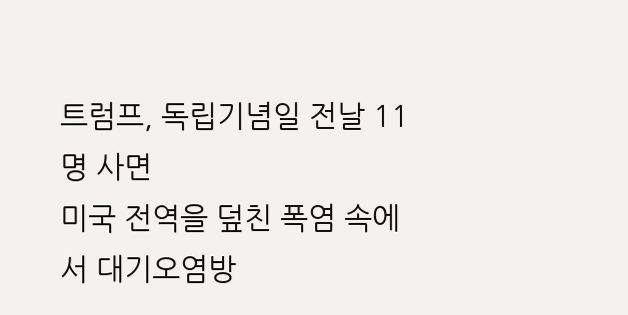트럼프, 독립기념일 전날 11명 사면
미국 전역을 덮친 폭염 속에서 대기오염방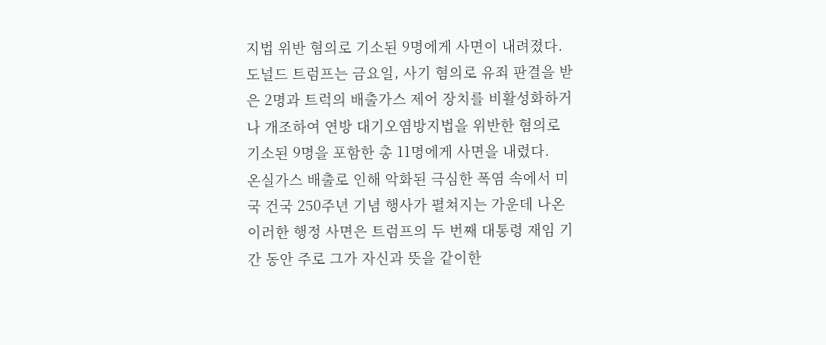지법 위반 혐의로 기소된 9명에게 사면이 내려졌다.
도널드 트럼프는 금요일, 사기 혐의로 유죄 판결을 받은 2명과 트럭의 배출가스 제어 장치를 비활성화하거나 개조하여 연방 대기오염방지법을 위반한 혐의로 기소된 9명을 포함한 총 11명에게 사면을 내렸다.
온실가스 배출로 인해 악화된 극심한 폭염 속에서 미국 건국 250주년 기념 행사가 펼쳐지는 가운데 나온 이러한 행정 사면은 트럼프의 두 번째 대통령 재임 기간 동안 주로 그가 자신과 뜻을 같이한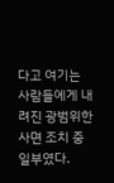다고 여기는 사람들에게 내려진 광범위한 사면 조치 중 일부였다.